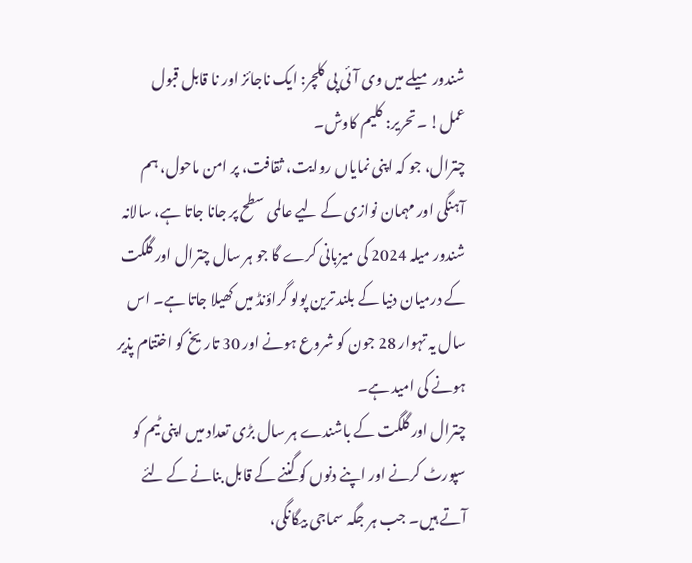شندور میلے میں وی آئی پی کلچر: ایک ناجائز اور نا قابل قبول عمل! ۔تحریر: کلیم کاوش۔
چترال، جو کہ اپنی نمایاں روایت، ثقافت، پر امن ماحول، ہم آہنگی اور مہمان نوازی کے لیے عالمی سطح پر جانا جاتا ہے، سالانہ شندور میلہ 2024 کی میزبانی کرے گا جو ہر سال چترال اور گلگت کے درمیان دنیا کے بلند ترین پولو گراؤنڈ میں کھیلا جاتا ہے۔ اس سال یہ تہوار 28 جون کو شروع ہونے اور 30 تاریخ کو اختتام پذیر ہونے کی امید ہے۔
چترال اور گلگت کے باشندے ہر سال بڑی تعداد میں اپنی ٹیم کو سپورٹ کرنے اور اپنے دنوں کو گننے کے قابل بنانے کے لئے آتے ہیں۔ جب ہر جگہ سماجی بیگانگی،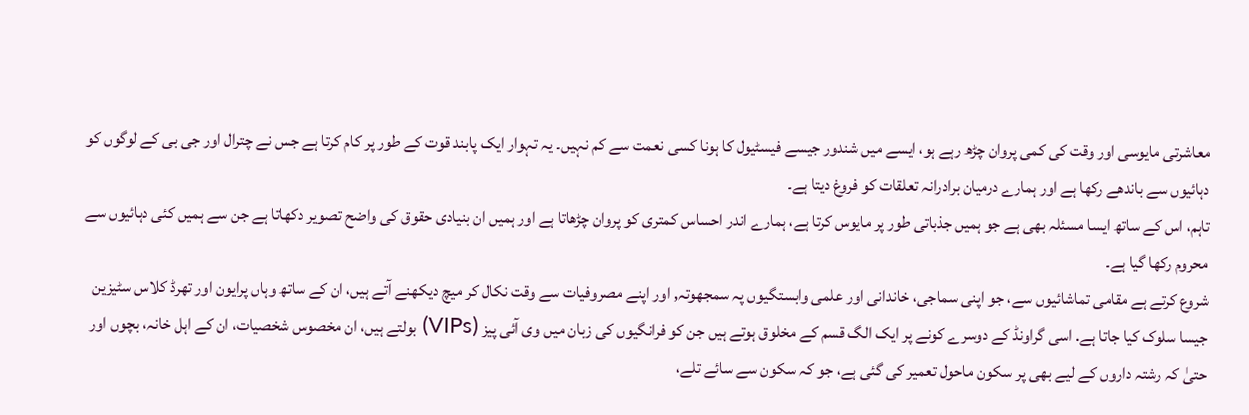معاشرتی مایوسی اور وقت کی کمی پروان چڑھ رہے ہو، ایسے میں شندور جیسے فیسٹیول کا ہونا کسی نعمت سے کم نہیں۔ یہ تہوار ایک پابند قوت کے طور پر کام کرتا ہے جس نے چترال اور جی بی کے لوگوں کو دہائیوں سے باندھے رکھا ہے اور ہمارے درمیان برادرانہ تعلقات کو فروغ دیتا ہے۔
تاہم، اس کے ساتھ ایسا مسئلہ بھی ہے جو ہمیں جذباتی طور پر مایوس کرتا ہے، ہمارے اندر احساس کمتری کو پروان چڑھاتا ہے اور ہمیں ان بنیادی حقوق کی واضح تصویر دکھاتا ہے جن سے ہمیں کئی دہائیوں سے محروم رکھا گیا ہے۔
شروع کرتے ہے مقامی تماشائیوں سے، جو اپنی سماجی، خاندانی اور علمی وابستگیوں پہ سمجھوتہ, اور اپنے مصروفیات سے وقت نکال کر میچ دیکھنے آتے ہیں، ان کے ساتھ وہاں پرایون اور تھرڈ کلاس سٹیزین جیسا سلوک کیا جاتا ہے. اسی گراونڈ کے دوسرے کونے پر ایک الگ قسم کے مخلوق ہوتے ہیں جن کو فرانگیوں کی زبان میں وی آئی پیز (VIPs) بولتے ہیں، ان مخصوس شخصیات، ان کے اہل خانہ، بچوں اور حتیٰ کہ رشتہ داروں کے لیے بھی پر سکون ماحول تعمیر کی گئی ہے، جو کہ سکون سے سائے تلے،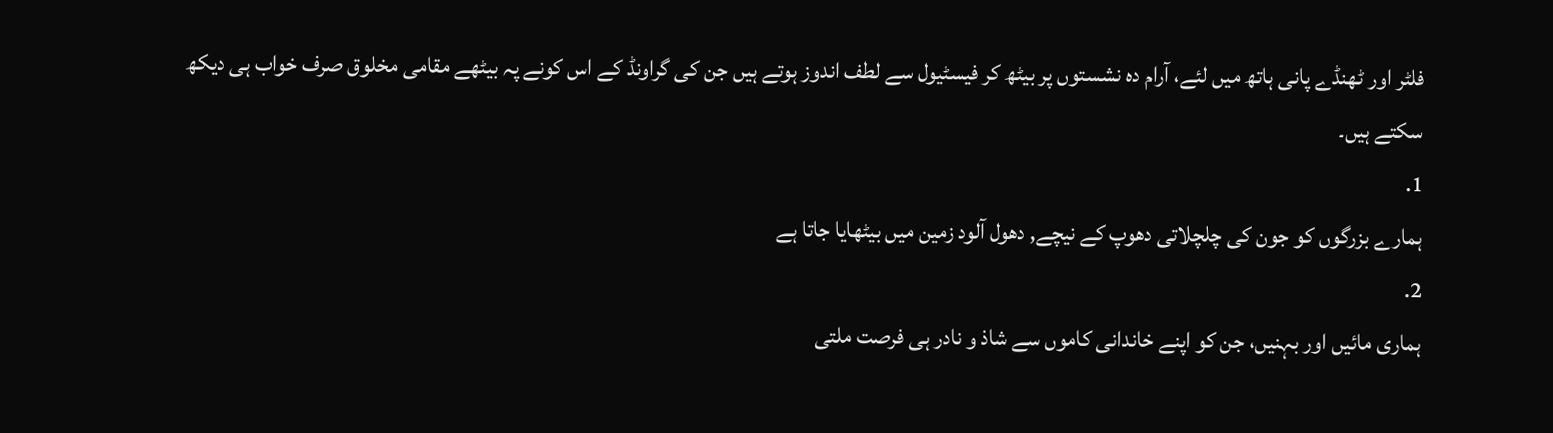فلٹر اور ٹھنڈے پانی ہاتھ میں لئے، آرام دہ نشستوں پر بیٹھ کر فیسٹیول سے لطف اندوز ہوتے ہیں جن کی گراونڈ کے اس کونے پہ بیٹھے مقامی مخلوق صرف خواب ہی دیکھ سکتے ہیں۔
1.
ہمارے بزرگوں کو جون کی چلچلاتی دھوپ کے نیچے, دھول آلود زمین میں بیٹھایا جاتا ہے
2.
ہماری مائیں اور بہنیں، جن کو اپنے خاندانی کاموں سے شاذ و نادر ہی فرصت ملتی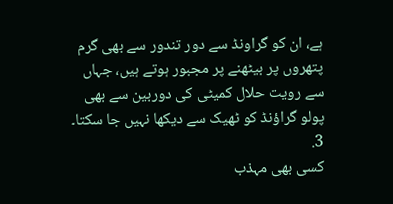ہے، ان کو گراونڈ سے دور تندور سے بھی گرم پتھروں پر بیٹھنے پر مجبور ہوتے ہیں، جہاں سے رویت حلال کمیٹی کی دوربین سے بھی پولو گراؤنڈ کو ٹھیک سے دیکھا نہیں جا سکتا۔
3.
کسی بھی مہذب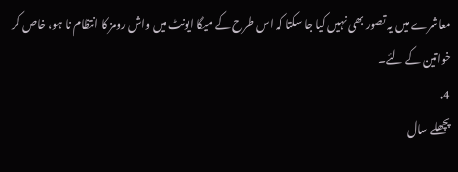معاشرے میں یہ تصور بھی نہیں کیا جا سکتا کہ اس طرح کے میگا ایونٹ میں واش رومز کا انتظام نا ہو، خاص کر خواتین کے لئے۔
4.
پچھلے سال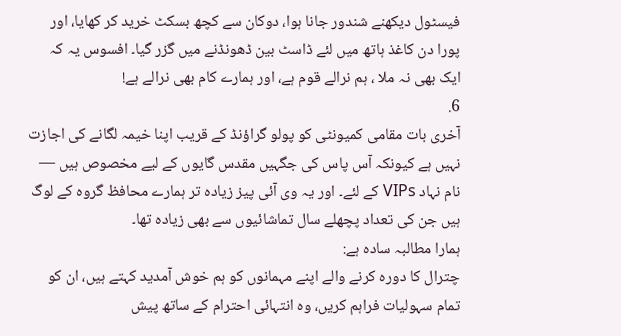فیسٹول دیکھنے شندور جانا ہوا، دوکان سے کچھ بسکٹ خرید کر کھایا، اور پورا دن کاغذ ہاتھ میں لئے ڈاسٹ بین ڈھونڈنے میں گزر گیا۔ افسوس یہ کہ ایک بھی نہ ملا ، ہم نرالے قوم ہے، اور ہمارے کام بھی نرالے ہے!
6.
آخری بات مقامی کمیونٹی کو پولو گراؤنڈ کے قریب اپنا خیمہ لگانے کی اجازت نہیں ہے کیونکہ آس پاس کی جگہیں مقدس گایوں کے لیے مخصوص ہیں — نام نہاد VIPs کے لئے۔ اور یہ وی آئی پیز زیادہ تر ہمارے محافظ گروہ کے لوگ ہیں جن کی تعداد پچھلے سال تماشائیوں سے بھی زیادہ تھا۔
ہمارا مطالبہ سادہ ہے:
چترال کا دورہ کرنے والے اپنے مہمانوں کو ہم خوش آمدید کہتے ہیں، ان کو تمام سہولیات فراہم کریں، وہ انتہائی احترام کے ساتھ پیش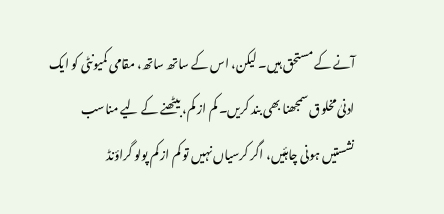آنے کے مستحق ہیں۔ لیکن، اس کے ساتھ ساتھ، مقامی کمیونٹی کو ایک ادنیٰ مخلوق سمجھنا بھی بند کریں۔ کم از کم، بیٹھنے کے لیے مناسب نشستیں ہونی چاہئیں، اگر کرسیاں نہیں تو کم از کم پولو گراؤنڈ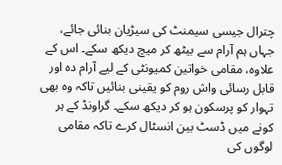چترال جیسی سیمنٹ کی سیڑیان بنائی جائے، جہاں ہم آرام سے بیٹھ کر میچ دیکھ سکے۔ اس کے علاوہ، مقامی خواتین کمیونٹی کے لیے آرام دہ اور قابل رسائی واش روم کو یقینی بنائیں تاکہ وہ بھی تہوار کو پرسکون ہو کر دیکھ سکے۔ گراونڈ کے ہر کونے میں ڈسٹ بین انسٹال کرے تاکہ مقامی لوگوں کی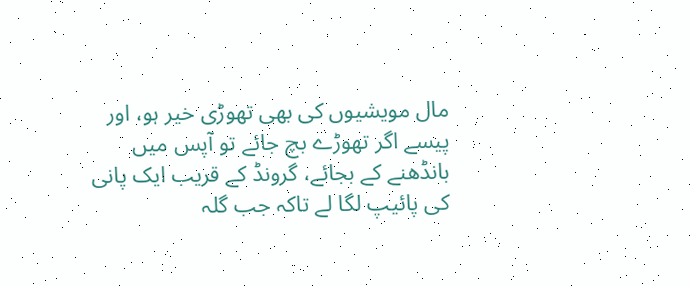مال مویشیوں کی بھی تھوڑی خیر ہو، اور پیسے اگر تھوڑے بچ جائے تو آپس میں بانڈھنے کے بجائے، گرونڈ کے قریب ایک پانی کی پائیپ لگا لے تاکہ جب گلہ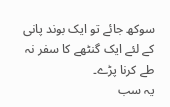سوکھ جائے تو ایک بوند پانی کے لئے ایک گنٹھے کا سفر نہ طے کرنا پڑے۔
یہ سب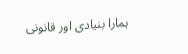ہمارا بنیادی اور قانونی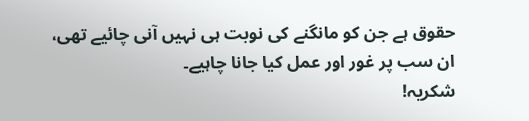حقوق ہے جن کو مانگنے کی نوبت ہی نہیں آنی چائیے تھی، ان سب پر غور اور عمل کیا جانا چاہیے۔
شکریہ!